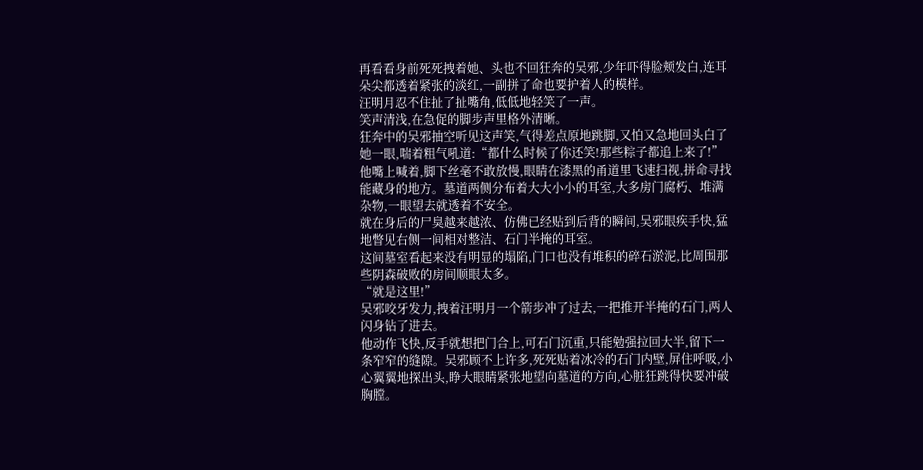再看看身前死死拽着她、头也不回狂奔的吴邪,少年吓得脸颊发白,连耳朵尖都透着紧张的淡红,一副拼了命也要护着人的模样。
汪明月忍不住扯了扯嘴角,低低地轻笑了一声。
笑声清浅,在急促的脚步声里格外清晰。
狂奔中的吴邪抽空听见这声笑,气得差点原地跳脚,又怕又急地回头白了她一眼,喘着粗气吼道:“都什么时候了你还笑!那些粽子都追上来了!”
他嘴上喊着,脚下丝毫不敢放慢,眼睛在漆黑的甬道里飞速扫视,拼命寻找能藏身的地方。墓道两侧分布着大大小小的耳室,大多房门腐朽、堆满杂物,一眼望去就透着不安全。
就在身后的尸臭越来越浓、仿佛已经贴到后背的瞬间,吴邪眼疾手快,猛地瞥见右侧一间相对整洁、石门半掩的耳室。
这间墓室看起来没有明显的塌陷,门口也没有堆积的碎石淤泥,比周围那些阴森破败的房间顺眼太多。
“就是这里!”
吴邪咬牙发力,拽着汪明月一个箭步冲了过去,一把推开半掩的石门,两人闪身钻了进去。
他动作飞快,反手就想把门合上,可石门沉重,只能勉强拉回大半,留下一条窄窄的缝隙。吴邪顾不上许多,死死贴着冰冷的石门内壁,屏住呼吸,小心翼翼地探出头,睁大眼睛紧张地望向墓道的方向,心脏狂跳得快要冲破胸膛。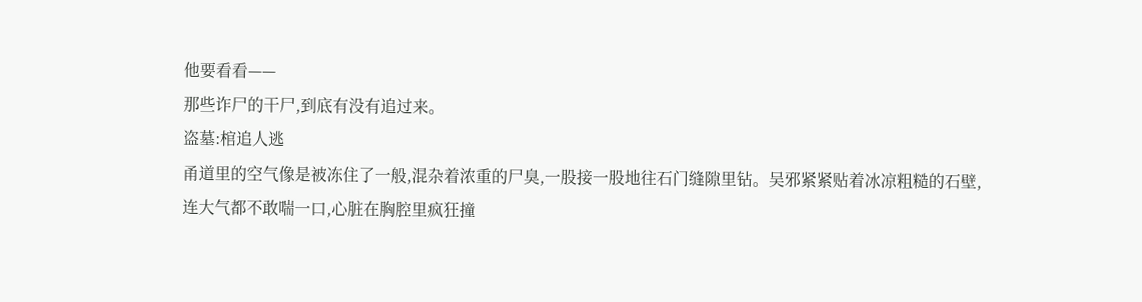他要看看——
那些诈尸的干尸,到底有没有追过来。
盗墓:棺追人逃
甬道里的空气像是被冻住了一般,混杂着浓重的尸臭,一股接一股地往石门缝隙里钻。吴邪紧紧贴着冰凉粗糙的石壁,连大气都不敢喘一口,心脏在胸腔里疯狂撞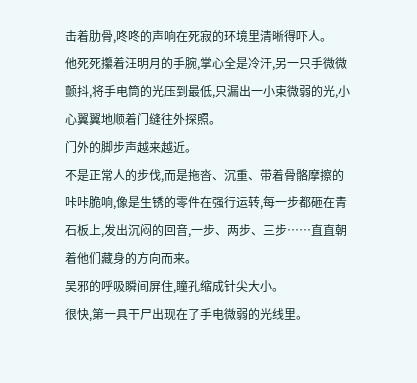击着肋骨,咚咚的声响在死寂的环境里清晰得吓人。
他死死攥着汪明月的手腕,掌心全是冷汗,另一只手微微颤抖,将手电筒的光压到最低,只漏出一小束微弱的光,小心翼翼地顺着门缝往外探照。
门外的脚步声越来越近。
不是正常人的步伐,而是拖沓、沉重、带着骨骼摩擦的咔咔脆响,像是生锈的零件在强行运转,每一步都砸在青石板上,发出沉闷的回音,一步、两步、三步……直直朝着他们藏身的方向而来。
吴邪的呼吸瞬间屏住,瞳孔缩成针尖大小。
很快,第一具干尸出现在了手电微弱的光线里。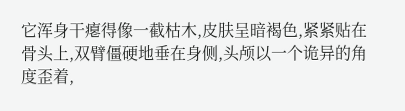它浑身干瘪得像一截枯木,皮肤呈暗褐色,紧紧贴在骨头上,双臂僵硬地垂在身侧,头颅以一个诡异的角度歪着,